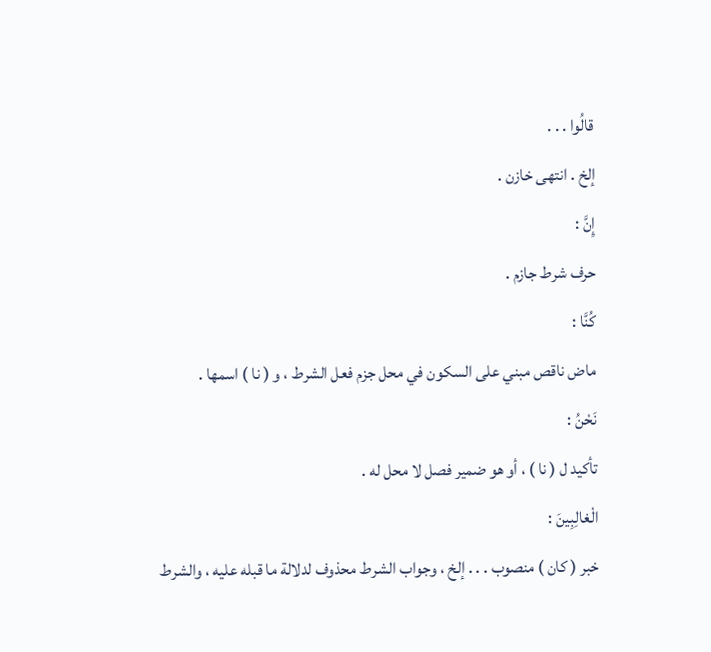قالُوا . . .
إلخ . انتهى خازن .
إِنَّ :
حرف شرط جازم .
كُنَّا :
ماض ناقص مبني على السكون في محل جزم فعل الشرط ، و ( نا ) اسمها .
نَحْنُ :
تأكيد ل ( نا ) ، أو هو ضمير فصل لا محل له .
الْغالِبِينَ :
خبر ( كان ) منصوب . . . إلخ ، وجواب الشرط محذوف لدلالة ما قبله عليه ، والشرط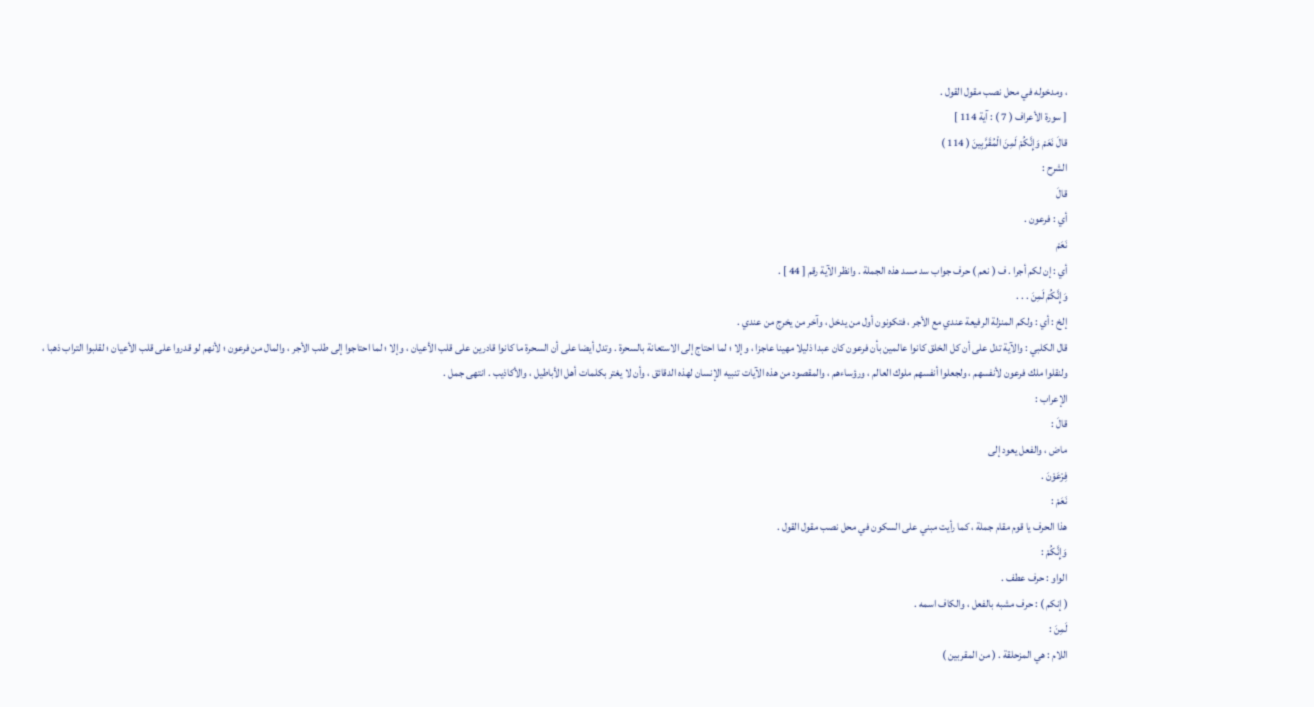، ومدخوله في محل نصب مقول القول .
[ سورة الأعراف ( 7 ) : آية 114 ]
قالَ نَعَمْ وَإِنَّكُمْ لَمِنَ الْمُقَرَّبِينَ ( 114 )
الشرح :
قالَ
أي : فرعون .
نَعَمْ
أي : إن لكم أجرا . ف ( نعم ) حرف جواب سد مسد هذه الجملة . وانظر الآية رقم [ 44 ] .
وَإِنَّكُمْ لَمِنَ . . .
إلخ : أي : ولكم المنزلة الرفيعة عندي مع الأجر ، فتكونون أول من يدخل ، وآخر من يخرج من عندي .
قال الكلبي : والآية تدل على أن كل الخلق كانوا عالمين بأن فرعون كان عبدا ذليلا مهينا عاجزا ، وإلا ؛ لما احتاج إلى الاستعانة بالسحرة . وتدل أيضا على أن السحرة ما كانوا قادرين على قلب الأعيان ، وإلا ؛ لما احتاجوا إلى طلب الأجر ، والمال من فرعون ؛ لأنهم لو قدروا على قلب الأعيان ؛ لقلبوا التراب ذهبا ، ولنقلوا ملك فرعون لأنفسهم ، ولجعلوا أنفسهم ملوك العالم ، ورؤساءهم ، والمقصود من هذه الآيات تنبيه الإنسان لهذه الدقائق ، وأن لا يغتر بكلمات أهل الأباطيل ، والأكاذيب . انتهى جمل .
الإعراب :
قالَ :
ماض ، والفعل يعود إلى
فِرْعَوْنَ .
نَعَمْ :
هذا الحرف يا قوم مقام جملة ، كما رأيت مبني على السكون في محل نصب مقول القول .
وَإِنَّكُمْ :
الواو : حرف عطف .
( إنكم ) : حرف مشبه بالفعل ، والكاف اسمه .
لَمِنَ :
اللام : هي المزحلقة . ( من المقربين )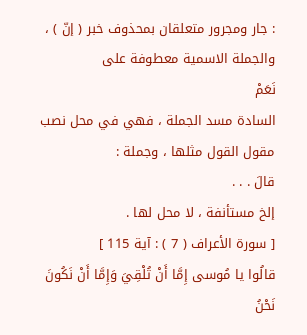: جار ومجرور متعلقان بمحذوف خبر ( إنّ ) ، والجملة الاسمية معطوفة على
نَعَمْ
السادة مسد الجملة ، فهي في محل نصب مقول القول مثلها ، وجملة :
قالَ . . .
إلخ مستأنفة ، لا محل لها .
[ سورة الأعراف ( 7 ) : آية 115 ]
قالُوا يا مُوسى إِمَّا أَنْ تُلْقِيَ وَإِمَّا أَنْ نَكُونَ نَحْنُ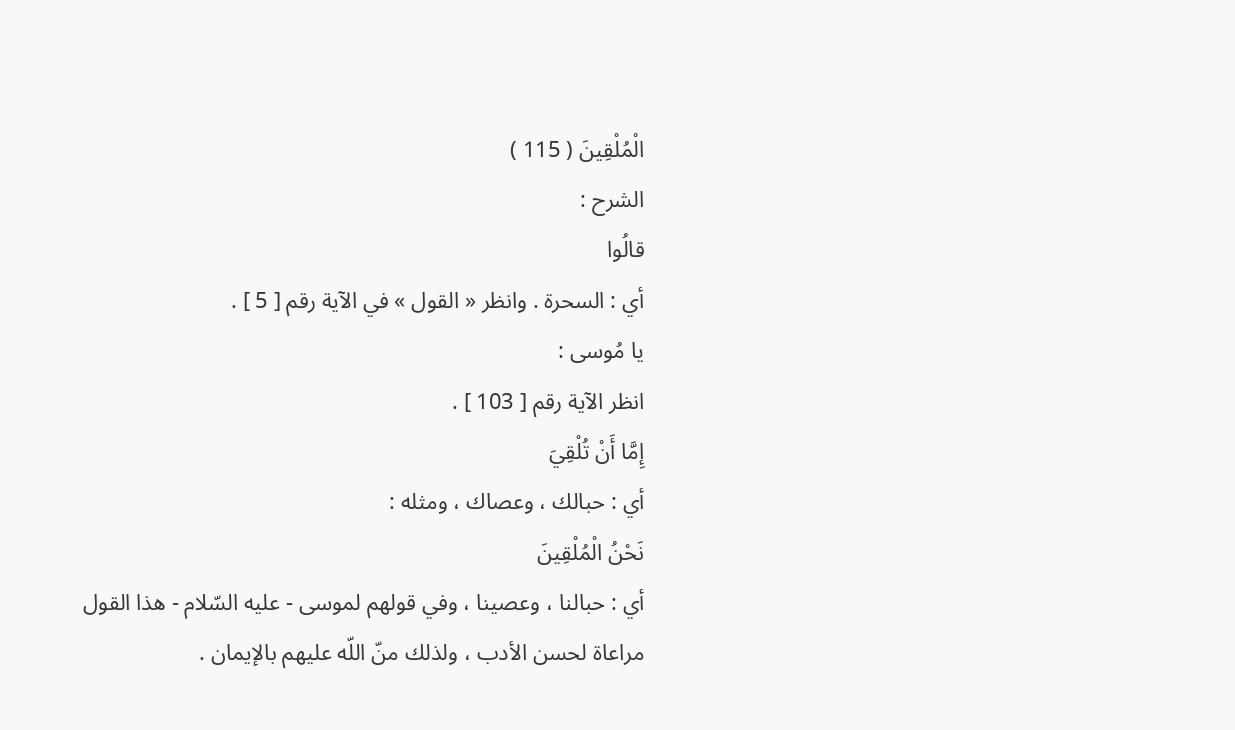الْمُلْقِينَ ( 115 )
الشرح :
قالُوا
أي : السحرة . وانظر « القول » في الآية رقم [ 5 ] .
يا مُوسى :
انظر الآية رقم [ 103 ] .
إِمَّا أَنْ تُلْقِيَ
أي : حبالك ، وعصاك ، ومثله :
نَحْنُ الْمُلْقِينَ
أي : حبالنا ، وعصينا ، وفي قولهم لموسى - عليه السّلام - هذا القول مراعاة لحسن الأدب ، ولذلك منّ اللّه عليهم بالإيمان .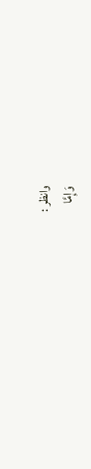وانظر :
وَإِمَّا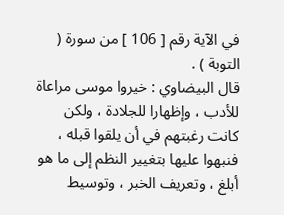في الآية رقم [ 106 ] من سورة ( التوبة ) .
قال البيضاوي : خيروا موسى مراعاة للأدب ، وإظهارا للجلادة ، ولكن كانت رغبتهم في أن يلقوا قبله ، فنبهوا عليها بتغيير النظم إلى ما هو أبلغ ، وتعريف الخبر ، وتوسيط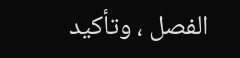الفصل ، وتأكيد